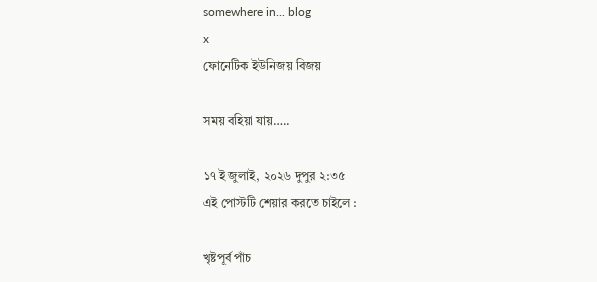somewhere in... blog
x
ফোনেটিক ইউনিজয় বিজয়

সময় বহিয়া যায়…..

১৭ ই জুলাই, ২০২৬ দুপুর ২:৩৫
এই পোস্টটি শেয়ার করতে চাইলে :

খৃষ্টপূর্ব পাঁচ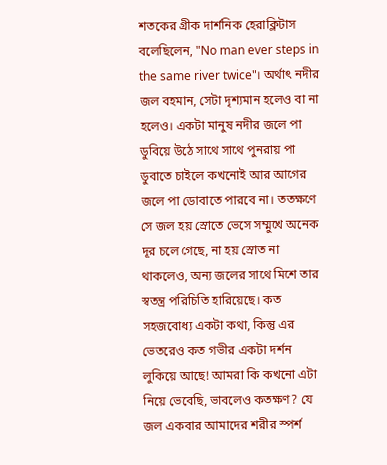শতকের গ্রীক দার্শনিক হেরাক্লিটাস বলেছিলেন, "No man ever steps in the same river twice"। অর্থাৎ নদীর জল বহমান, সেটা দৃশ্যমান হলেও বা না হলেও। একটা মানুষ নদীর জলে পা ডুবিয়ে উঠে সাথে সাথে পুনরায় পা ডুবাতে চাইলে কখনোই আর আগের জলে পা ডোবাতে পারবে না। ততক্ষণে সে জল হয় স্রোতে ভেসে সম্মুখে অনেক দূর চলে গেছে, না হয় স্রোত না থাকলেও, অন্য জলের সাথে মিশে তার স্বতন্ত্র পরিচিতি হারিয়েছে। কত সহজবোধ্য একটা কথা, কিন্তু এর ভেতরেও কত গভীর একটা দর্শন লুকিয়ে আছে! আমরা কি কখনো এটা নিয়ে ভেবেছি, ভাবলেও কতক্ষণ? যে জল একবার আমাদের শরীর স্পর্শ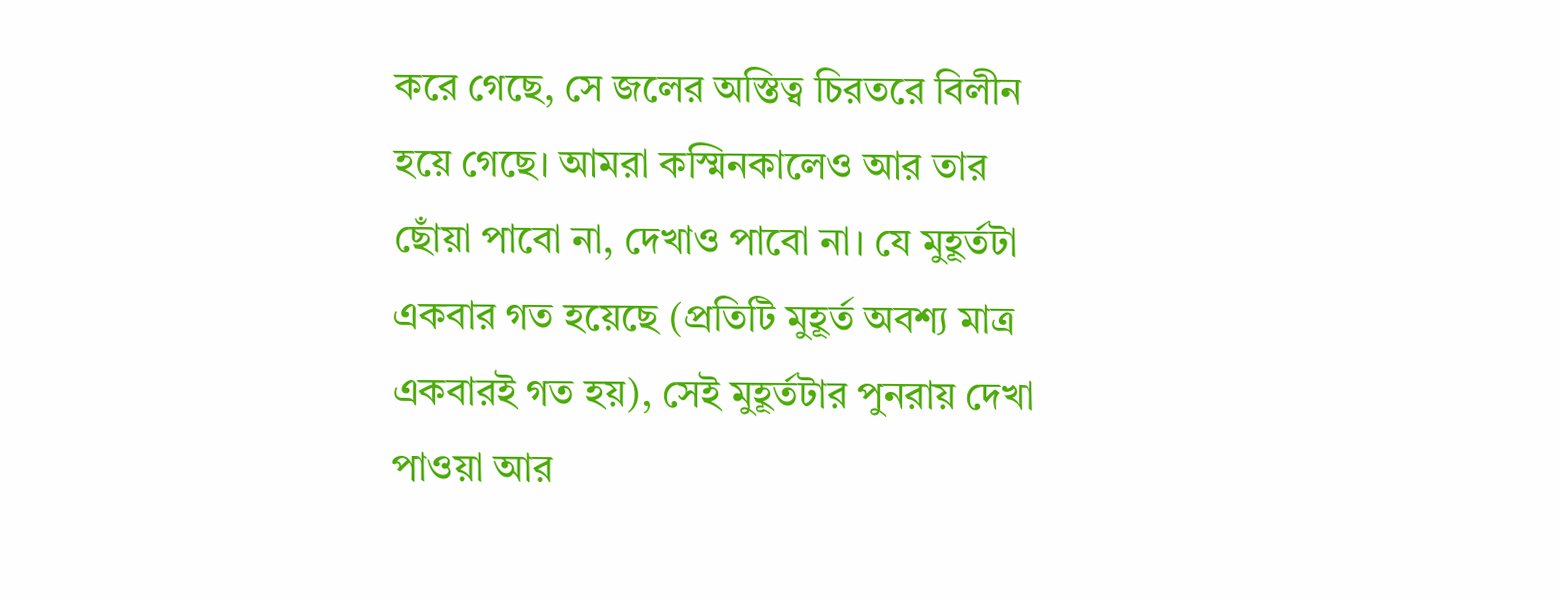করে গেছে, সে জলের অস্তিত্ব চিরতরে বিলীন হয়ে গেছে। আমরা কস্মিনকালেও আর তার ছোঁয়া পাবো না, দেখাও পাবো না। যে মুহূর্তটা একবার গত হয়েছে (প্রতিটি মুহূর্ত অবশ্য মাত্র একবারই গত হয়), সেই মুহূর্তটার পুনরায় দেখা পাওয়া আর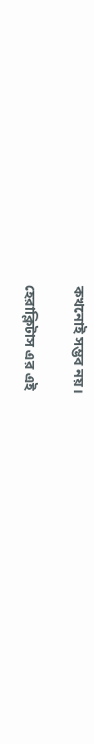কখনোই সম্ভব নয়।

হেরাক্লিটাস এর এই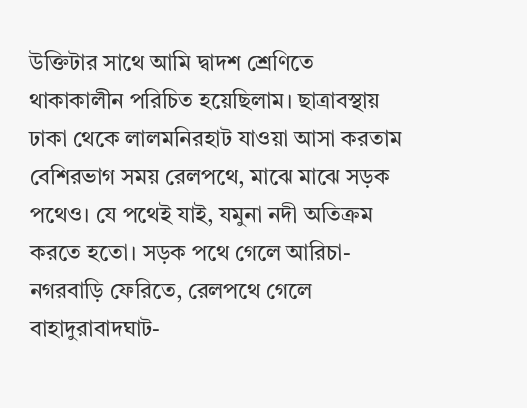উক্তিটার সাথে আমি দ্বাদশ শ্রেণিতে থাকাকালীন পরিচিত হয়েছিলাম। ছাত্রাবস্থায় ঢাকা থেকে লালমনিরহাট যাওয়া আসা করতাম বেশিরভাগ সময় রেলপথে, মাঝে মাঝে সড়ক পথেও। যে পথেই যাই, যমুনা নদী অতিক্রম করতে হতো। সড়ক পথে গেলে আরিচা-নগরবাড়ি ফেরিতে, রেলপথে গেলে বাহাদুরাবাদঘাট-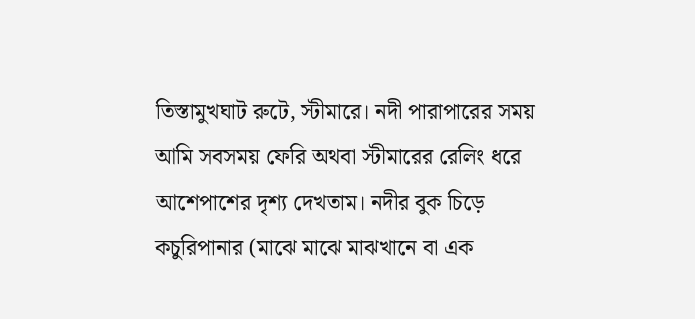তিস্তামুখঘাট রুটে, স্টীমারে। নদী পারাপারের সময় আমি সবসময় ফেরি অথবা স্টীমারের রেলিং ধরে আশেপাশের দৃশ্য দেখতাম। নদীর বুক চিড়ে কচুরিপানার (মাঝে মাঝে মাঝখানে বা এক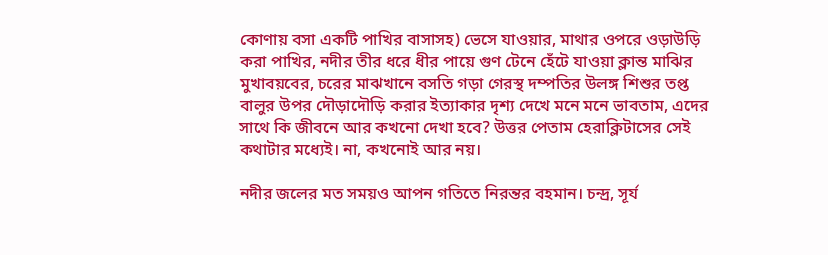কোণায় বসা একটি পাখির বাসাসহ) ভেসে যাওয়ার, মাথার ওপরে ওড়াউড়ি করা পাখির, নদীর তীর ধরে ধীর পায়ে গুণ টেনে হেঁটে যাওয়া ক্লান্ত মাঝির মুখাবয়বের, চরের মাঝখানে বসতি গড়া গেরস্থ দম্পতির উলঙ্গ শিশুর তপ্ত বালুর উপর দৌড়াদৌড়ি করার ইত্যাকার দৃশ্য দেখে মনে মনে ভাবতাম, এদের সাথে কি জীবনে আর কখনো দেখা হবে? উত্তর পেতাম হেরাক্লিটাসের সেই কথাটার মধ্যেই। না, কখনোই আর নয়।

নদীর জলের মত সময়ও আপন গতিতে নিরন্তর বহমান। চন্দ্র, সূর্য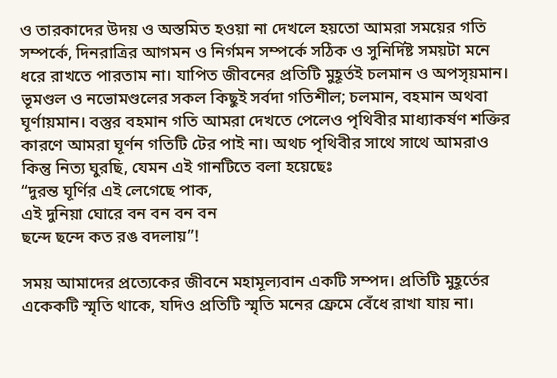ও তারকাদের উদয় ও অস্তমিত হওয়া না দেখলে হয়তো আমরা সময়ের গতি সম্পর্কে, দিনরাত্রির আগমন ও নির্গমন সম্পর্কে সঠিক ও সুনির্দিষ্ট সময়টা মনে ধরে রাখতে পারতাম না। যাপিত জীবনের প্রতিটি মুহূর্তই চলমান ও অপসৃয়মান। ভূমণ্ডল ও নভোমণ্ডলের সকল কিছুই সর্বদা গতিশীল; চলমান, বহমান অথবা ঘূর্ণায়মান। বস্তুর বহমান গতি আমরা দেখতে পেলেও পৃথিবীর মাধ্যাকর্ষণ শক্তির কারণে আমরা ঘূর্ণন গতিটি টের পাই না। অথচ পৃথিবীর সাথে সাথে আমরাও কিন্তু নিত্য ঘুরছি, যেমন এই গানটিতে বলা হয়েছেঃ
“দুরন্ত ঘূর্ণির এই লেগেছে পাক,
এই দুনিয়া ঘোরে বন বন বন বন
ছন্দে ছন্দে কত রঙ বদলায়”!

সময় আমাদের প্রত্যেকের জীবনে মহামূল্যবান একটি সম্পদ। প্রতিটি মুহূর্তের একেকটি স্মৃতি থাকে, যদিও প্রতিটি স্মৃতি মনের ফ্রেমে বেঁধে রাখা যায় না।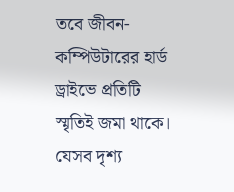তবে জীবন-কম্পিউটারের হার্ড ড্রাইভে প্রতিটি স্মৃতিই জমা থাকে। যেসব দৃশ্য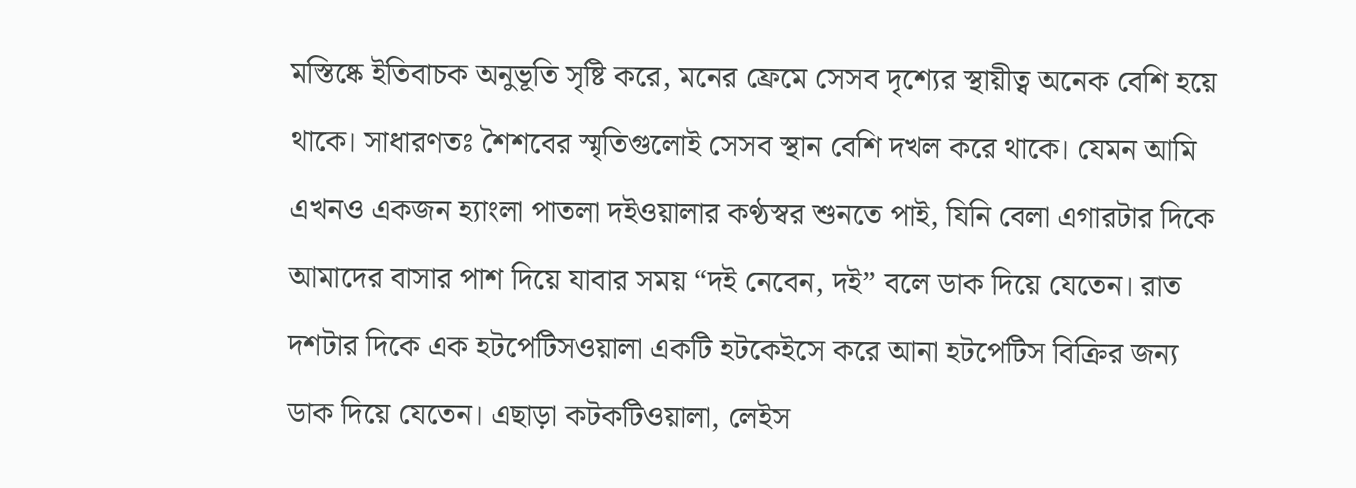মস্তিষ্কে ইতিবাচক অনুভূতি সৃষ্টি করে, মনের ফ্রেমে সেসব দৃশ্যের স্থায়ীত্ব অনেক বেশি হয়ে থাকে। সাধারণতঃ শৈশবের স্মৃতিগুলোই সেসব স্থান বেশি দখল করে থাকে। যেমন আমি এখনও একজন হ্যাংলা পাতলা দইওয়ালার কণ্ঠস্বর শুনতে পাই, যিনি বেলা এগারটার দিকে আমাদের বাসার পাশ দিয়ে যাবার সময় “দই নেবেন, দই” বলে ডাক দিয়ে যেতেন। রাত দশটার দিকে এক হটপেটিসওয়ালা একটি হটকেইসে করে আনা হটপেটিস বিক্রির জন্য ডাক দিয়ে যেতেন। এছাড়া কটকটিওয়ালা, লেইস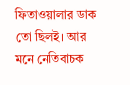ফিতাওয়ালার ডাক তো ছিলই। আর মনে নেতিবাচক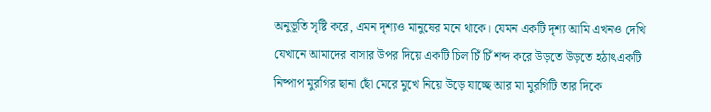অনুভূতি সৃষ্টি করে, এমন দৃশ্যও মানুষের মনে থাকে। যেমন একটি দৃশ্য আমি এখনও দেখি যেখানে আমাদের বাসার উপর দিয়ে একটি চিল চিঁ চিঁ শব্দ করে উড়তে উড়তে হঠাৎএকটি নিষ্পাপ মুরগির ছানা ছোঁ মেরে মুখে নিয়ে উড়ে যাচ্ছে আর মা মুরগিটি তার দিকে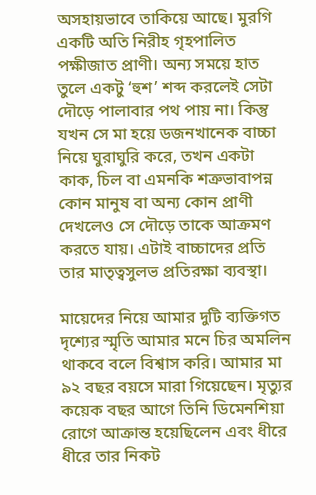অসহায়ভাবে তাকিয়ে আছে। মুরগি একটি অতি নিরীহ গৃহপালিত পক্ষীজাত প্রাণী। অন্য সময়ে হাত তুলে একটু ‘হুশ’ শব্দ করলেই সেটা দৌড়ে পালাবার পথ পায় না। কিন্তু যখন সে মা হয়ে ডজনখানেক বাচ্চা নিয়ে ঘুরাঘুরি করে, তখন একটা কাক, চিল বা এমনকি শত্রুভাবাপন্ন কোন মানুষ বা অন্য কোন প্রাণী দেখলেও সে দৌড়ে তাকে আক্রমণ করতে যায়। এটাই বাচ্চাদের প্রতি তার মাতৃত্বসুলভ প্রতিরক্ষা ব্যবস্থা।

মায়েদের নিয়ে আমার দুটি ব্যক্তিগত দৃশ্যের স্মৃতি আমার মনে চির অমলিন থাকবে বলে বিশ্বাস করি। আমার মা ৯২ বছর বয়সে মারা গিয়েছেন। মৃত্যুর কয়েক বছর আগে তিনি ডিমেনশিয়া রোগে আক্রান্ত হয়েছিলেন এবং ধীরে ধীরে তার নিকট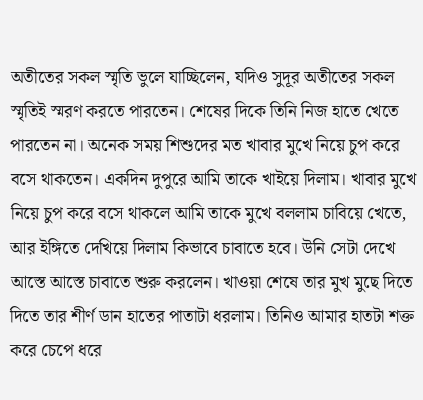অতীতের সকল স্মৃতি ভুলে যাচ্ছিলেন, যদিও সুদূর অতীতের সকল স্মৃতিই স্মরণ করতে পারতেন। শেষের দিকে তিনি নিজ হাতে খেতে পারতেন না। অনেক সময় শিশুদের মত খাবার মুখে নিয়ে চুপ করে বসে থাকতেন। একদিন দুপুরে আমি তাকে খাইয়ে দিলাম। খাবার মুখে নিয়ে চুপ করে বসে থাকলে আমি তাকে মুখে বললাম চাবিয়ে খেতে, আর ইঙ্গিতে দেখিয়ে দিলাম কিভাবে চাবাতে হবে। উনি সেটা দেখে আস্তে আস্তে চাবাতে শুরু করলেন। খাওয়া শেষে তার মুখ মুছে দিতে দিতে তার শীর্ণ ডান হাতের পাতাটা ধরলাম। তিনিও আমার হাতটা শক্ত করে চেপে ধরে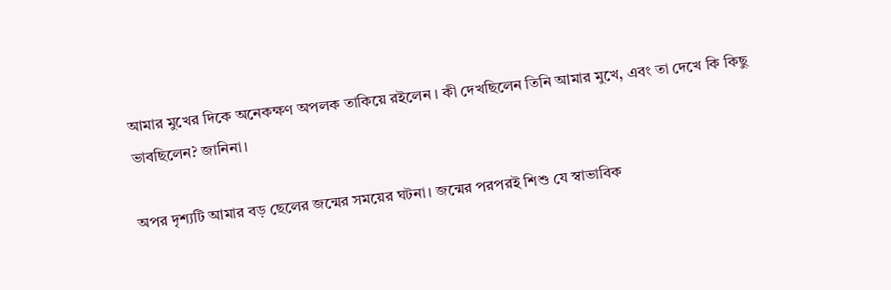আমার মুখের দিকে অনেকক্ষণ অপলক তাকিয়ে রইলেন । কী দেখছিলেন তিনি আমার মুখে, এবং তা দেখে কি কিছু ভাবছিলেন? জানিনা।

অপর দৃশ্যটি আমার বড় ছেলের জন্মের সময়ের ঘটনা। জন্মের পরপরই শিশু যে স্বাভাবিক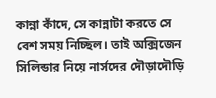কান্না কাঁদে, সে কান্নাটা করতে সে বেশ সময় নিচ্ছিল। তাই অক্সিজেন সিলিন্ডার নিয়ে নার্সদের দৌড়াদৌড়ি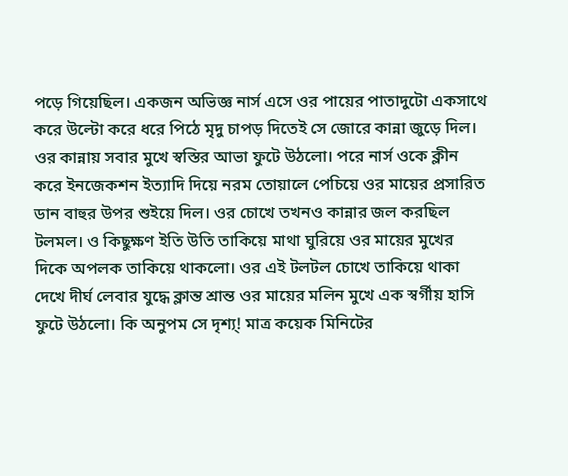পড়ে গিয়েছিল। একজন অভিজ্ঞ নার্স এসে ওর পায়ের পাতাদুটো একসাথে করে উল্টো করে ধরে পিঠে মৃদু চাপড় দিতেই সে জোরে কান্না জুড়ে দিল। ওর কান্নায় সবার মুখে স্বস্তির আভা ফুটে উঠলো। পরে নার্স ওকে ক্লীন করে ইনজেকশন ইত্যাদি দিয়ে নরম তোয়ালে পেচিয়ে ওর মায়ের প্রসারিত ডান বাহুর উপর শুইয়ে দিল। ওর চোখে তখনও কান্নার জল করছিল টলমল। ও কিছুক্ষণ ইতি উতি তাকিয়ে মাথা ঘুরিয়ে ওর মায়ের মুখের দিকে অপলক তাকিয়ে থাকলো। ওর এই টলটল চোখে তাকিয়ে থাকা দেখে দীর্ঘ লেবার যুদ্ধে ক্লান্ত শ্রান্ত ওর মায়ের মলিন মুখে এক স্বর্গীয় হাসি ফুটে উঠলো। কি অনুপম সে দৃশ্য্! মাত্র কয়েক মিনিটের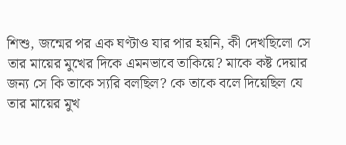শিশু, জন্মের পর এক ঘণ্টাও যার পার হয়নি, কী দেখছিলো সে তার মায়ের মুখের দিকে এমনভাবে তাকিয়ে? মাকে কষ্ট দেয়ার জন্য সে কি তাকে স্যরি বলছিল? কে তাকে বলে দিয়েছিল যে তার মায়ের মুখ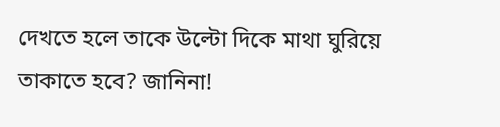দেখতে হলে তাকে উল্টো দিকে মাথা ঘুরিয়ে তাকাতে হবে? জানিনা!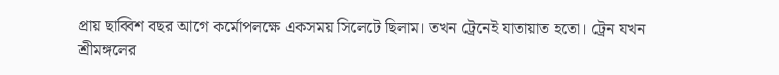প্রায় ছাব্বিশ বছর আগে কর্মোপলক্ষে একসময় সিলেটে ছিলাম। তখন ট্রেনেই যাতায়াত হতো। ট্রেন যখন শ্রীমঙ্গলের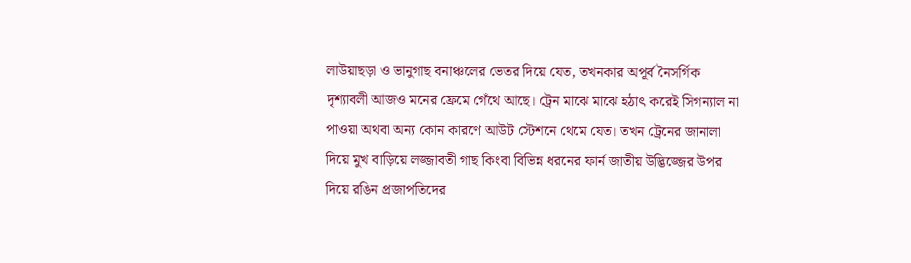লাউয়াছড়া ও ভানুগাছ বনাঞ্চলের ভেতর দিয়ে যেত, তখনকার অপূর্ব নৈসর্গিক দৃশ্যাবলী আজও মনের ফ্রেমে গেঁথে আছে। ট্রেন মাঝে মাঝে হঠাৎ করেই সিগন্যাল না পাওয়া অথবা অন্য কোন কারণে আউট স্টেশনে থেমে যেত। তখন ট্রেনের জানালা দিয়ে মুখ বাড়িয়ে লজ্জাবতী গাছ কিংবা বিভিন্ন ধরনের ফার্ন জাতীয় উদ্ভিজ্জের উপর দিয়ে রঙিন প্রজাপতিদের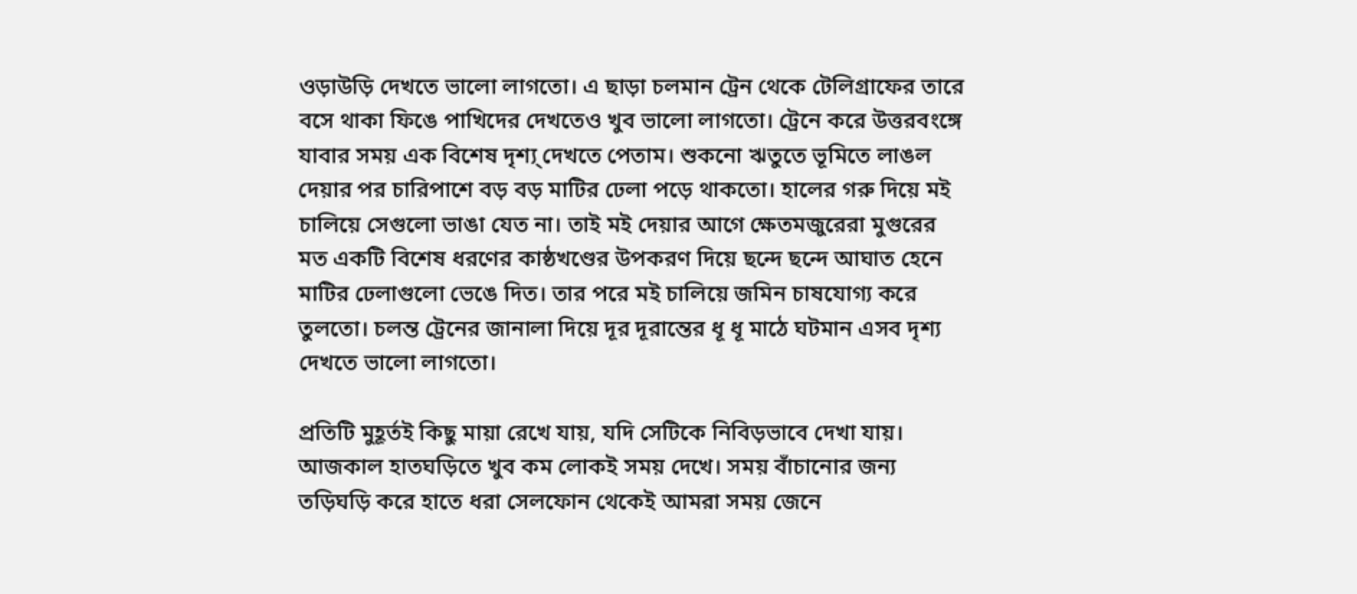ওড়াউড়ি দেখতে ভালো লাগতো। এ ছাড়া চলমান ট্রেন থেকে টেলিগ্রাফের তারে বসে থাকা ফিঙে পাখিদের দেখতেও খুব ভালো লাগতো। ট্রেনে করে উত্তরবংঙ্গে যাবার সময় এক বিশেষ দৃশ্য্ দেখতে পেতাম। শুকনো ঋতুতে ভূমিতে লাঙল দেয়ার পর চারিপাশে বড় বড় মাটির ঢেলা পড়ে থাকতো। হালের গরু দিয়ে মই চালিয়ে সেগুলো ভাঙা যেত না। তাই মই দেয়ার আগে ক্ষেতমজুরেরা মুগুরের মত একটি বিশেষ ধরণের কাষ্ঠখণ্ডের উপকরণ দিয়ে ছন্দে ছন্দে আঘাত হেনে মাটির ঢেলাগুলো ভেঙে দিত। তার পরে মই চালিয়ে জমিন চাষযোগ্য করে তুলতো। চলন্ত ট্রেনের জানালা দিয়ে দূর দূরান্তের ধূ ধূ মাঠে ঘটমান এসব দৃশ্য দেখতে ভালো লাগতো।

প্রতিটি মুহূর্তই কিছু মায়া রেখে যায়, যদি সেটিকে নিবিড়ভাবে দেখা যায়। আজকাল হাতঘড়িতে খুব কম লোকই সময় দেখে। সময় বাঁচানোর জন্য তড়িঘড়ি করে হাতে ধরা সেলফোন থেকেই আমরা সময় জেনে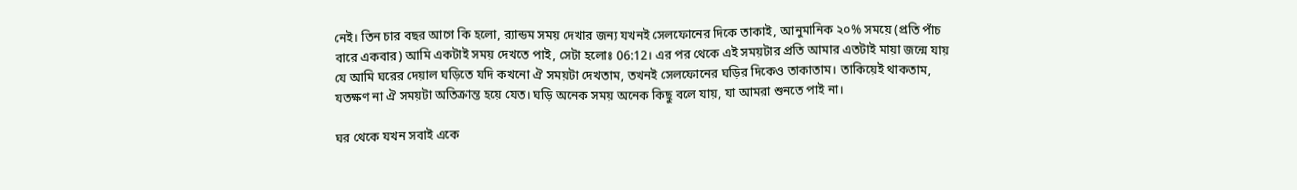নেই। তিন চার বছর আগে কি হলো, র‍্যান্ডম সময় দেখার জন্য যখনই সেলফোনের দিকে তাকাই, আনুমানিক ২০% সময়ে (প্রতি পাঁচ বারে একবার) আমি একটাই সময় দেখতে পাই, সেটা হলোঃ 06:12। এর পর থেকে এই সময়টার প্রতি আমার এতটাই মায়া জন্মে যায় যে আমি ঘরের দেয়াল ঘড়িতে যদি কখনো ঐ সময়টা দেখতাম, তখনই সেলফোনের ঘড়ির দিকেও তাকাতাম। তাকিয়েই থাকতাম, যতক্ষণ না ঐ সময়টা অতিক্রান্ত হয়ে যেত। ঘড়ি অনেক সময় অনেক কিছু বলে যায়, যা আমরা শুনতে পাই না।

ঘর থেকে যখন সবাই একে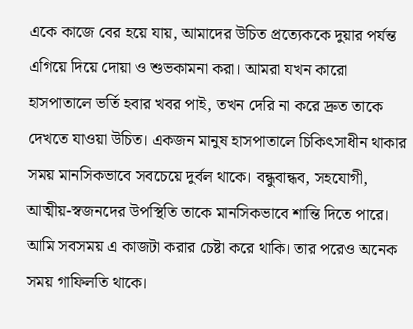একে কাজে বের হয়ে যায়, আমাদের উচিত প্রত্যেককে দুয়ার পর্যন্ত এগিয়ে দিয়ে দোয়া ও শুভকামনা করা। আমরা যখন কারো হাসপাতালে ভর্তি হবার খবর পাই, তখন দেরি না করে দ্রুত তাকে দেখতে যাওয়া উচিত। একজন মানুষ হাসপাতালে চিকিৎসাধীন থাকার সময় মানসিকভাবে সবচেয়ে দুর্বল থাকে। বন্ধুবান্ধব, সহযোগী, আত্মীয়-স্বজনদের উপস্থিতি তাকে মানসিকভাবে শান্তি দিতে পারে। আমি সবসময় এ কাজটা করার চেষ্টা করে থাকি। তার পরেও অনেক সময় গাফিলতি থাকে।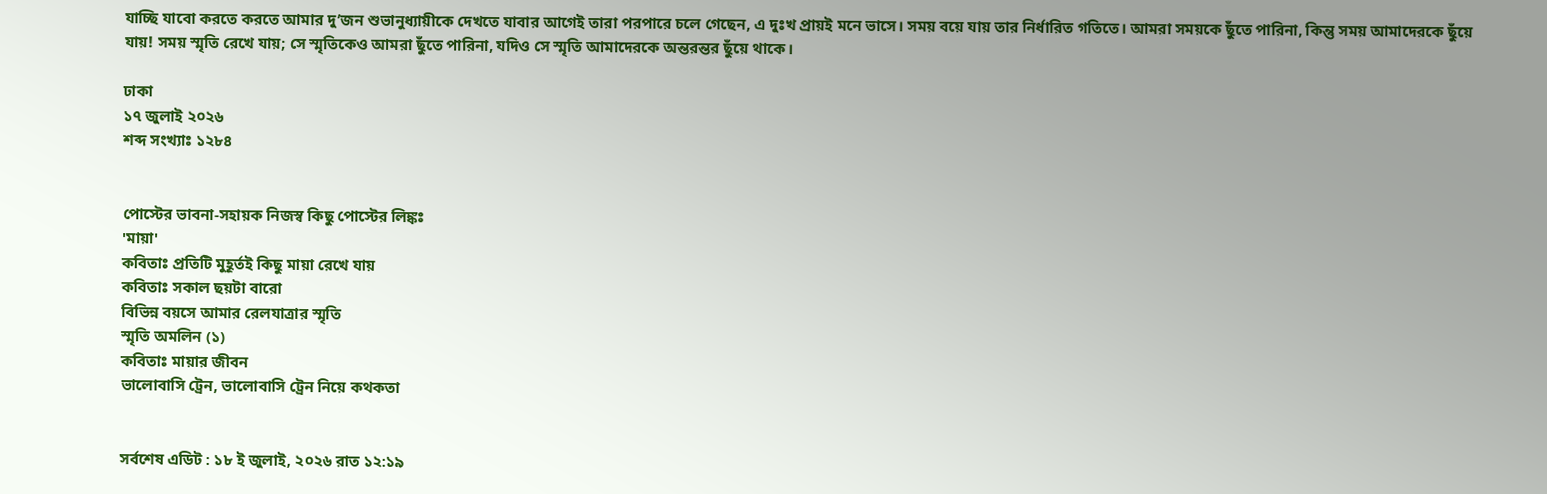যাচ্ছি যাবো করতে করতে আমার দু’জন শুভানুধ্যায়ীকে দেখতে যাবার আগেই তারা পরপারে চলে গেছেন, এ দুঃখ প্রায়ই মনে ভাসে। সময় বয়ে যায় তার নির্ধারিত গতিতে। আমরা সময়কে ছুঁতে পারিনা, কিন্তু সময় আমাদেরকে ছুঁয়ে যায়! সময় স্মৃতি রেখে যায়; সে স্মৃতিকেও আমরা ছুঁতে পারিনা, যদিও সে স্মৃতি আমাদেরকে অন্তরন্তর ছুঁয়ে থাকে।

ঢাকা
১৭ জুলাই ২০২৬
শব্দ সংখ্যাঃ ১২৮৪


পোস্টের ভাবনা-সহায়ক নিজস্ব কিছু পোস্টের লিঙ্কঃ
'মায়া'
কবিতাঃ প্রতিটি মুহূর্তই কিছু মায়া রেখে যায়
কবিতাঃ সকাল ছয়টা বারো
বিভিন্ন বয়সে আমার রেলযাত্রার স্মৃতি
স্মৃতি অমলিন (১)
কবিতাঃ মায়ার জীবন
ভালোবাসি ট্রেন, ভালোবাসি ট্রেন নিয়ে কথকতা


সর্বশেষ এডিট : ১৮ ই জুলাই, ২০২৬ রাত ১২:১৯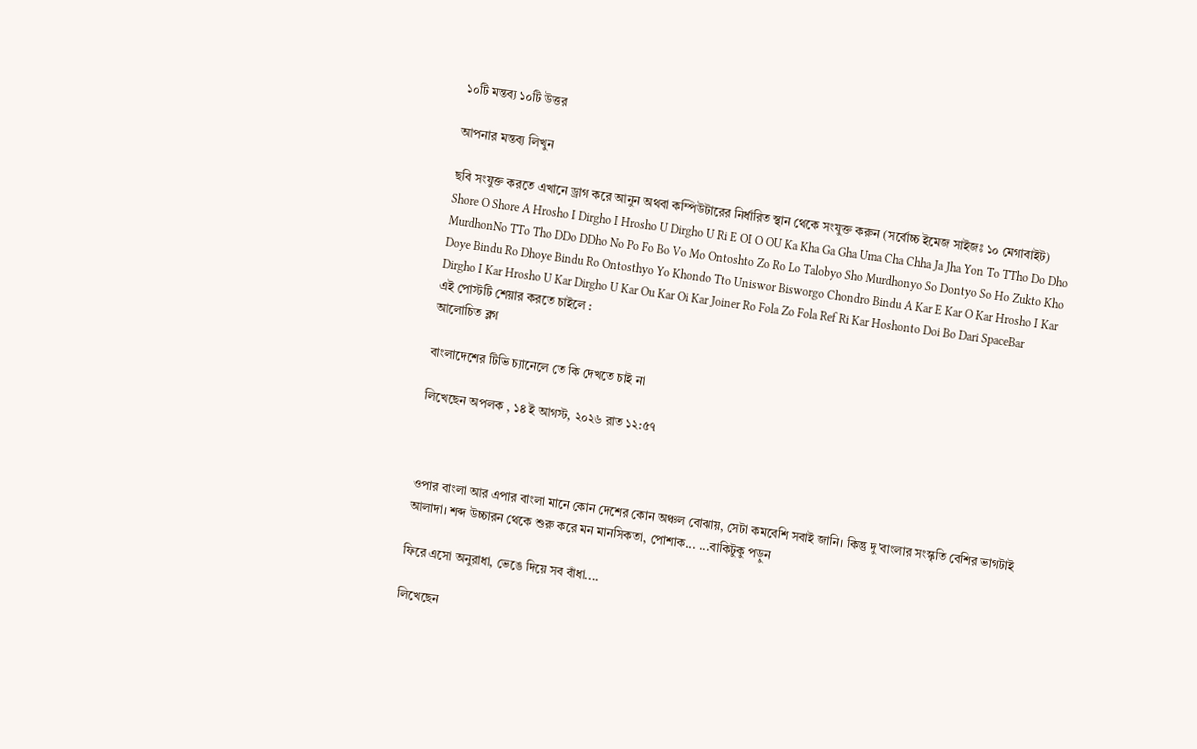১০টি মন্তব্য ১০টি উত্তর

আপনার মন্তব্য লিখুন

ছবি সংযুক্ত করতে এখানে ড্রাগ করে আনুন অথবা কম্পিউটারের নির্ধারিত স্থান থেকে সংযুক্ত করুন (সর্বোচ্চ ইমেজ সাইজঃ ১০ মেগাবাইট)
Shore O Shore A Hrosho I Dirgho I Hrosho U Dirgho U Ri E OI O OU Ka Kha Ga Gha Uma Cha Chha Ja Jha Yon To TTho Do Dho MurdhonNo TTo Tho DDo DDho No Po Fo Bo Vo Mo Ontoshto Zo Ro Lo Talobyo Sho Murdhonyo So Dontyo So Ho Zukto Kho Doye Bindu Ro Dhoye Bindu Ro Ontosthyo Yo Khondo Tto Uniswor Bisworgo Chondro Bindu A Kar E Kar O Kar Hrosho I Kar Dirgho I Kar Hrosho U Kar Dirgho U Kar Ou Kar Oi Kar Joiner Ro Fola Zo Fola Ref Ri Kar Hoshonto Doi Bo Dari SpaceBar
এই পোস্টটি শেয়ার করতে চাইলে :
আলোচিত ব্লগ

বাংলাদেশের টিভি চ্যানেলে তে কি দেখতে চাই না

লিখেছেন অপলক , ১৪ ই আগস্ট, ২০২৬ রাত ১২:৫৭



ওপার বাংলা আর এপার বাংলা মানে কোন দেশের কোন অঞ্চল বোঝায়, সেটা কমবেশি সবাই জানি। কিন্তু দু'বাংলার সংস্কৃতি বেশির ভাগটাই আলাদা। শব্দ উচ্চারন থেকে শুরু করে মন মানসিকতা, পোশাক... ...বাকিটুকু পড়ুন

ফিরে এসো অনুরাধা, ভেঙে দিয়ে সব বাঁধা....

লিখেছেন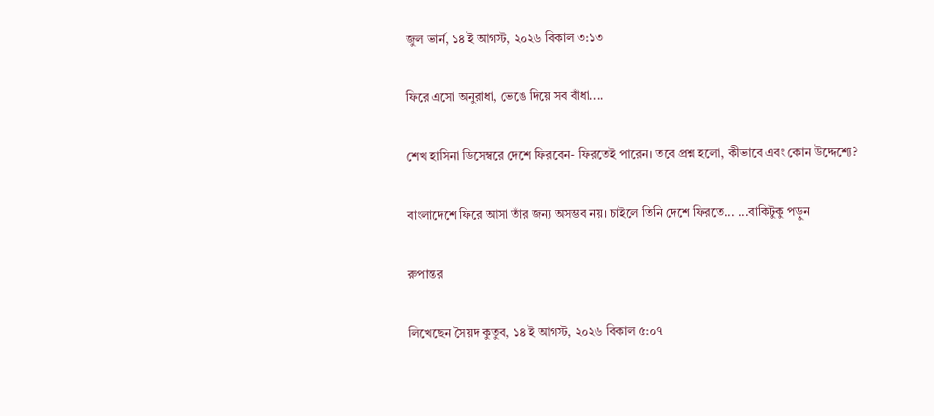জুল ভার্ন, ১৪ ই আগস্ট, ২০২৬ বিকাল ৩:১৩

ফিরে এসো অনুরাধা, ভেঙে দিয়ে সব বাঁধা....

শেখ হাসিনা ডিসেম্বরে দেশে ফিরবেন- ফিরতেই পারেন। তবে প্রশ্ন হলো, কীভাবে এবং কোন উদ্দেশ্যে?

বাংলাদেশে ফিরে আসা তাঁর জন্য অসম্ভব নয়। চাইলে তিনি দেশে ফিরতে... ...বাকিটুকু পড়ুন

রুপান্তর

লিখেছেন সৈয়দ কুতুব, ১৪ ই আগস্ট, ২০২৬ বিকাল ৫:০৭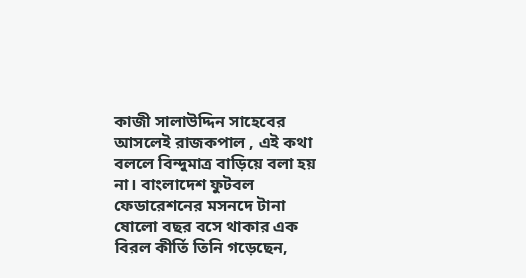কাজী সালাউদ্দিন সাহেবের আসলেই রাজকপাল , এই কথা বললে বিন্দুমাত্র বাড়িয়ে বলা হয় না। বাংলাদেশ ফুটবল ফেডারেশনের মসনদে টানা ষোলো বছর বসে থাকার এক বিরল কীর্তি তিনি গড়েছেন,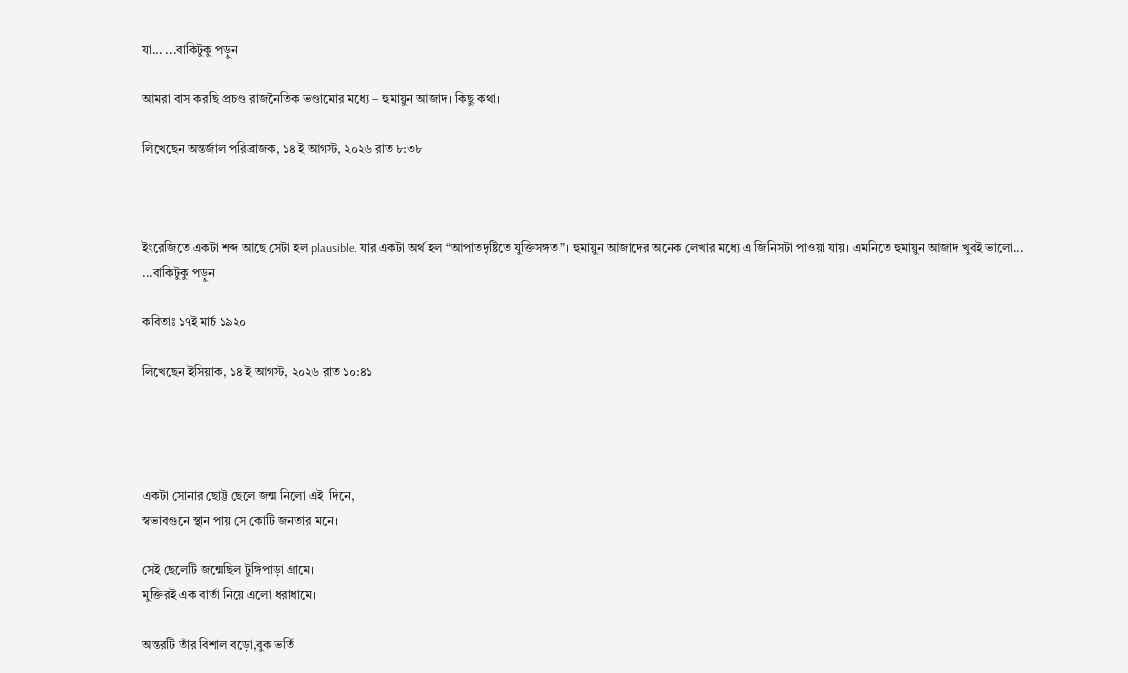যা... ...বাকিটুকু পড়ুন

আমরা বাস করছি প্রচণ্ড রাজনৈতিক ভণ্ডামোর মধ্যে – হুমায়ুন আজাদ। কিছু কথা।

লিখেছেন অন্তর্জাল পরিব্রাজক, ১৪ ই আগস্ট, ২০২৬ রাত ৮:৩৮



ইংরেজিতে একটা শব্দ আছে সেটা হল plausible. যার একটা অর্থ হল “আপাতদৃষ্টিতে যুক্তিসঙ্গত”। হুমায়ুন আজাদের অনেক লেখার মধ্যে এ জিনিসটা পাওয়া যায়। এমনিতে হুমায়ুন আজাদ খুবই ভালো... ...বাকিটুকু পড়ুন

কবিতাঃ ১৭ই মার্চ ১৯২০

লিখেছেন ইসিয়াক, ১৪ ই আগস্ট, ২০২৬ রাত ১০:৪১




একটা সোনার ছোট্ট ছেলে জন্ম নিলো এই  দিনে,
স্বভাবগুনে স্থান পায় সে কোটি জনতার মনে।

সেই ছেলেটি জন্মেছিল টুঙ্গিপাড়া গ্রামে।
মুক্তিরই এক বার্তা নিয়ে এলো ধরাধামে।

অন্তরটি তাঁর বিশাল বড়ো,বুক ভর্তি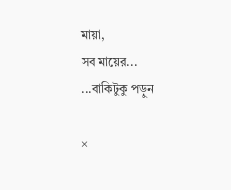মায়া,
সব মায়ের... ...বাকিটুকু পড়ুন

×